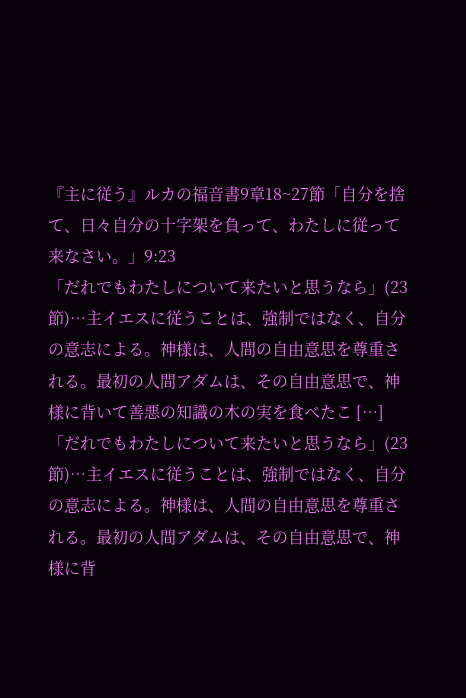『主に従う』ルカの福音書9章18~27節「自分を捨て、日々自分の十字架を負って、わたしに従って来なさい。」9:23
「だれでもわたしについて来たいと思うなら」(23節)…主イエスに従うことは、強制ではなく、自分の意志による。神様は、人間の自由意思を尊重される。最初の人間アダムは、その自由意思で、神様に背いて善悪の知識の木の実を食べたこ […]
「だれでもわたしについて来たいと思うなら」(23節)…主イエスに従うことは、強制ではなく、自分の意志による。神様は、人間の自由意思を尊重される。最初の人間アダムは、その自由意思で、神様に背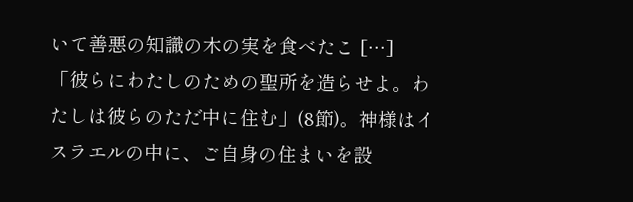いて善悪の知識の木の実を食べたこ […]
「彼らにわたしのための聖所を造らせよ。わたしは彼らのただ中に住む」(8節)。神様はイスラエルの中に、ご自身の住まいを設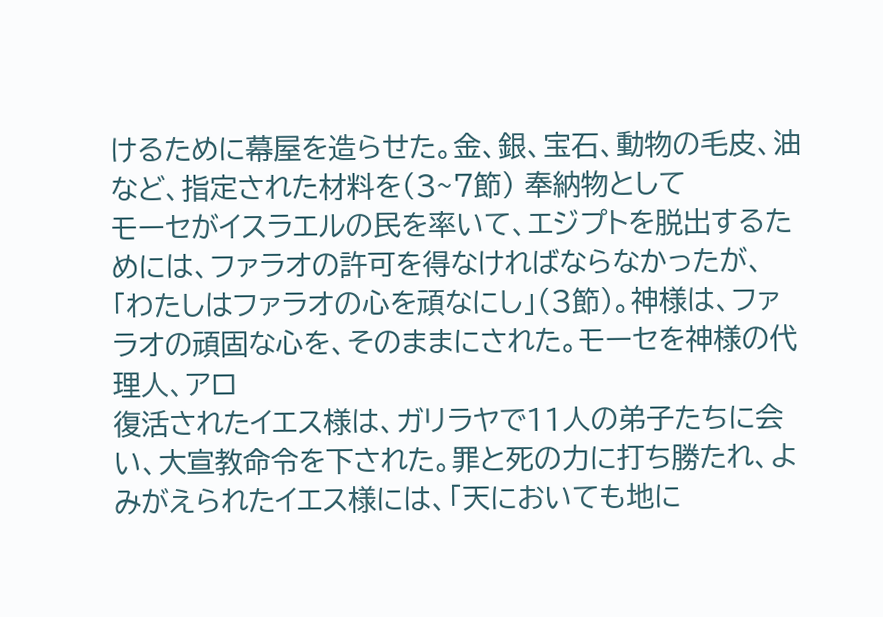けるために幕屋を造らせた。金、銀、宝石、動物の毛皮、油など、指定された材料を(3~7節) 奉納物として
モーセがイスラエルの民を率いて、エジプトを脱出するためには、ファラオの許可を得なければならなかったが、「わたしはファラオの心を頑なにし」(3節)。神様は、ファラオの頑固な心を、そのままにされた。モーセを神様の代理人、アロ
復活されたイエス様は、ガリラヤで11人の弟子たちに会い、大宣教命令を下された。罪と死の力に打ち勝たれ、よみがえられたイエス様には、「天においても地に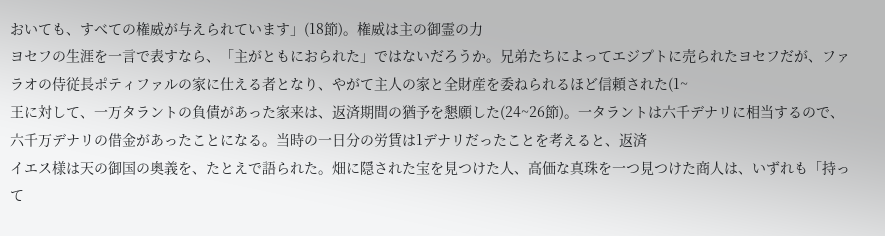おいても、すべての権威が与えられています」(18節)。権威は主の御霊の力
ヨセフの生涯を一言で表すなら、「主がともにおられた」ではないだろうか。兄弟たちによってエジプトに売られたヨセフだが、ファラオの侍従長ポティファルの家に仕える者となり、やがて主人の家と全財産を委ねられるほど信頼された(1~
王に対して、一万タラントの負債があった家来は、返済期間の猶予を懇願した(24~26節)。一タラントは六千デナリに相当するので、六千万デナリの借金があったことになる。当時の一日分の労賃は1デナリだったことを考えると、返済
イエス様は天の御国の奥義を、たとえで語られた。畑に隠された宝を見つけた人、高価な真珠を一つ見つけた商人は、いずれも「持って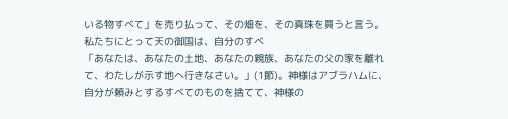いる物すべて」を売り払って、その畑を、その真珠を買うと言う。私たちにとって天の御国は、自分のすべ
「あなたは、あなたの土地、あなたの親族、あなたの父の家を離れて、わたしが示す地へ行きなさい。」(1節)。神様はアブラハムに、自分が頼みとするすべてのものを捨てて、神様の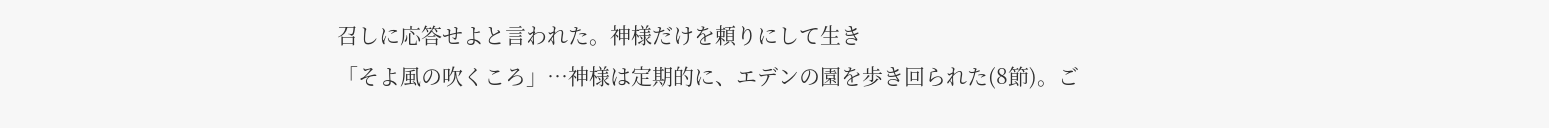召しに応答せよと言われた。神様だけを頼りにして生き
「そよ風の吹くころ」…神様は定期的に、エデンの園を歩き回られた(8節)。ご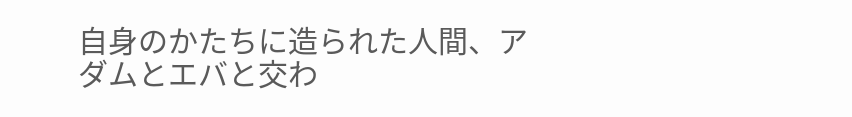自身のかたちに造られた人間、アダムとエバと交わ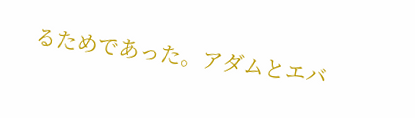るためであった。アダムとエバ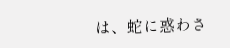は、蛇に惑わさ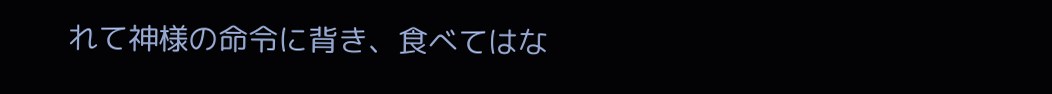れて神様の命令に背き、食べてはな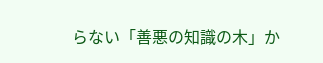らない「善悪の知識の木」か